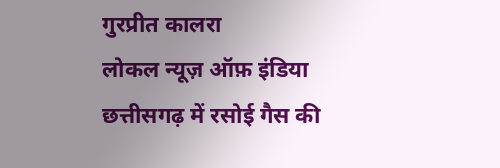गुरप्रीत कालरा
लोकल न्यूज़ ऑफ़ इंडिया
छत्तीसगढ़ में रसोई गैस की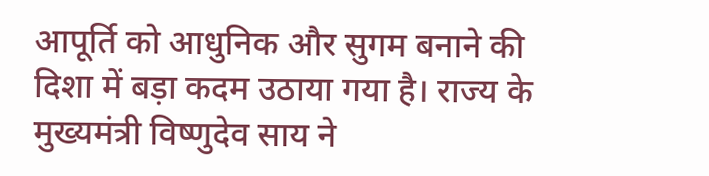आपूर्ति को आधुनिक और सुगम बनाने की दिशा में बड़ा कदम उठाया गया है। राज्य के मुख्यमंत्री विष्णुदेव साय ने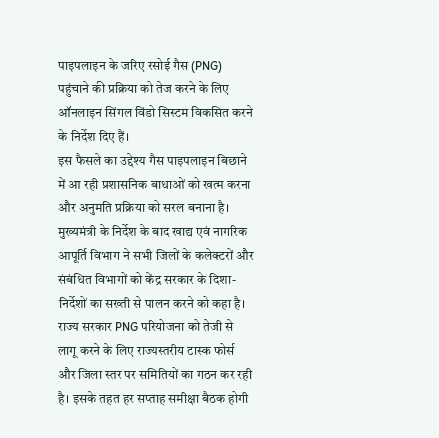पाइपलाइन के जरिए रसोई गैस (PNG) पहुंचाने की प्रक्रिया को तेज करने के लिए ऑनलाइन सिंगल विंडो सिस्टम विकसित करने के निर्देश दिए हैं।
इस फैसले का उद्देश्य गैस पाइपलाइन बिछाने में आ रही प्रशासनिक बाधाओं को खत्म करना और अनुमति प्रक्रिया को सरल बनाना है। मुख्यमंत्री के निर्देश के बाद खाद्य एवं नागरिक आपूर्ति विभाग ने सभी जिलों के कलेक्टरों और संबंधित विभागों को केंद्र सरकार के दिशा-निर्देशों का सख्ती से पालन करने को कहा है।
राज्य सरकार PNG परियोजना को तेजी से लागू करने के लिए राज्यस्तरीय टास्क फोर्स और जिला स्तर पर समितियों का गठन कर रही है। इसके तहत हर सप्ताह समीक्षा बैठक होगी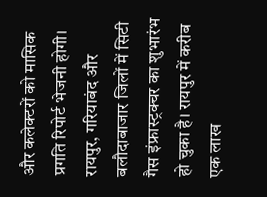और कलेक्टरों को मासिक प्रगति रिपोर्ट भेजनी होगी।
रायपुर, गरियाबंद और बलौदाबाजार जिलों में सिटी गैस इंफ्रास्ट्रक्चर का शुभारंभ हो चुका है। रायपुर में करीब एक लाख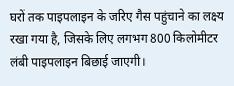घरों तक पाइपलाइन के जरिए गैस पहुंचाने का लक्ष्य रखा गया है, जिसके लिए लगभग 800 किलोमीटर लंबी पाइपलाइन बिछाई जाएगी।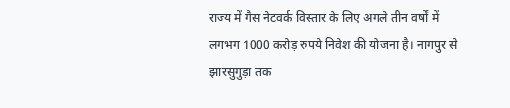राज्य में गैस नेटवर्क विस्तार के लिए अगले तीन वर्षों में लगभग 1000 करोड़ रुपये निवेश की योजना है। नागपुर से झारसुगुड़ा तक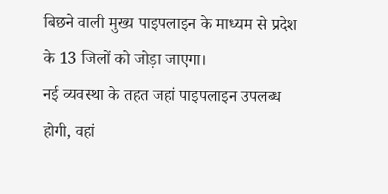बिछने वाली मुख्य पाइपलाइन के माध्यम से प्रदेश के 13 जिलों को जोड़ा जाएगा।
नई व्यवस्था के तहत जहां पाइपलाइन उपलब्ध होगी, वहां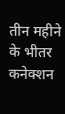तीन महीने के भीतर कनेक्शन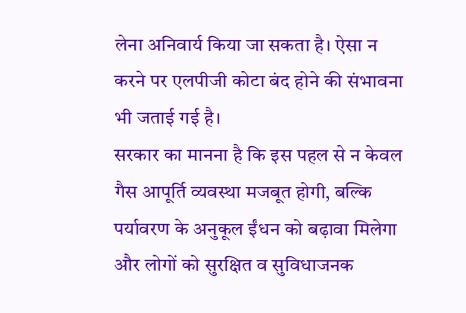लेना अनिवार्य किया जा सकता है। ऐसा न करने पर एलपीजी कोटा बंद होने की संभावना भी जताई गई है।
सरकार का मानना है कि इस पहल से न केवल गैस आपूर्ति व्यवस्था मजबूत होगी, बल्कि पर्यावरण के अनुकूल ईंधन को बढ़ावा मिलेगा और लोगों को सुरक्षित व सुविधाजनक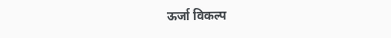ऊर्जा विकल्प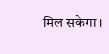मिल सकेगा।